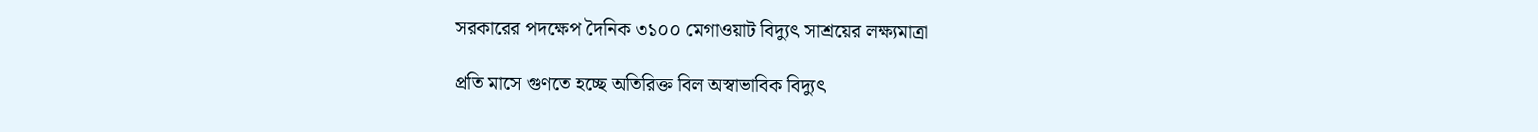সরকারের পদক্ষেপ দৈনিক ৩১০০ মেগাওয়াট বিদ্যুৎ সাশ্রয়ের লক্ষ্যমাত্রা

প্রতি মাসে গুণতে হচ্ছে অতিরিক্ত বিল অস্বাভাবিক বিদ্যুৎ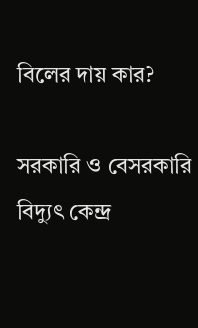বিলের দায় কার?

সরকারি ও বেসরকারি বিদ্যুৎ কেন্দ্র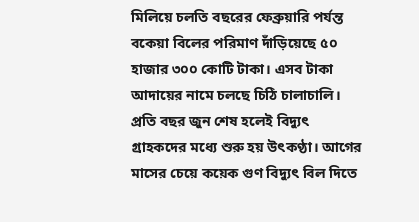মিলিয়ে চলতি বছরের ফেব্রুয়ারি পর্যন্ত বকেয়া বিলের পরিমাণ দাঁড়িয়েছে ৫০ হাজার ৩০০ কোটি টাকা। এসব টাকা আদায়ের নামে চলছে চিঠি চালাচালি। প্রতি বছর জুন শেষ হলেই বিদ্যুৎ গ্রাহকদের মধ্যে শুরু হয় উৎকণ্ঠা। আগের মাসের চেয়ে কয়েক গুণ বিদ্যুৎ বিল দিতে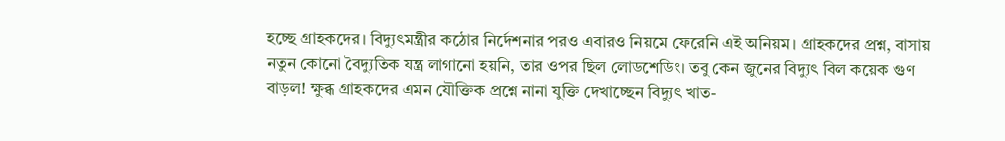হচ্ছে গ্রাহকদের। বিদ্যুৎমন্ত্রীর কঠোর নির্দেশনার পরও এবারও নিয়মে ফেরেনি এই অনিয়ম। গ্রাহকদের প্রশ্ন, বাসায় নতুন কোনো বৈদ্যুতিক যন্ত্র লাগানো হয়নি, তার ওপর ছিল লোডশেডিং। তবু কেন জুনের বিদ্যুৎ বিল কয়েক গুণ বাড়ল! ক্ষুব্ধ গ্রাহকদের এমন যৌক্তিক প্রশ্নে নানা যুক্তি দেখাচ্ছেন বিদ্যুৎ খাত-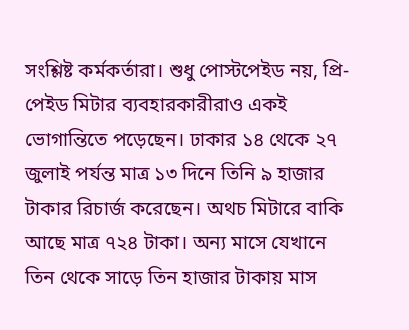সংশ্লিষ্ট কর্মকর্তারা। শুধু পোস্টপেইড নয়, প্রি-পেইড মিটার ব্যবহারকারীরাও একই ভোগান্তিতে পড়েছেন। ঢাকার ১৪ থেকে ২৭ জুলাই পর্যন্ত মাত্র ১৩ দিনে তিনি ৯ হাজার টাকার রিচার্জ করেছেন। অথচ মিটারে বাকি আছে মাত্র ৭২৪ টাকা। অন্য মাসে যেখানে তিন থেকে সাড়ে তিন হাজার টাকায় মাস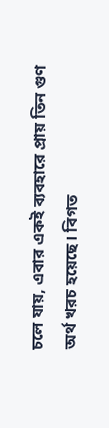চলে যায়, এবার একই ব্যবহারে প্রায় তিন গুণ অর্থ খরচ হয়েছে। বিগত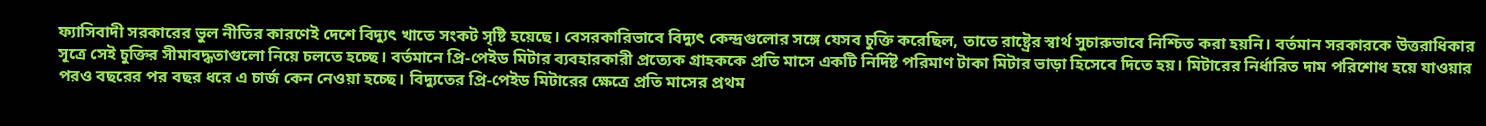ফ্যাসিবাদী সরকারের ভুল নীতির কারণেই দেশে বিদ্যুৎ খাতে সংকট সৃষ্টি হয়েছে। বেসরকারিভাবে বিদ্যুৎ কেন্দ্রগুলোর সঙ্গে যেসব চুক্তি করেছিল, তাতে রাষ্ট্রের স্বার্থ সুচারুভাবে নিশ্চিত করা হয়নি। বর্তমান সরকারকে উত্তরাধিকার সূত্রে সেই চুক্তির সীমাবদ্ধতাগুলো নিয়ে চলতে হচ্ছে। বর্তমানে প্রি-পেইড মিটার ব্যবহারকারী প্রত্যেক গ্রাহককে প্রতি মাসে একটি নির্দিষ্ট পরিমাণ টাকা মিটার ভাড়া হিসেবে দিতে হয়। মিটারের নির্ধারিত দাম পরিশোধ হয়ে যাওয়ার পরও বছরের পর বছর ধরে এ চার্জ কেন নেওয়া হচ্ছে। বিদ্যুতের প্রি-পেইড মিটারের ক্ষেত্রে প্রতি মাসের প্রথম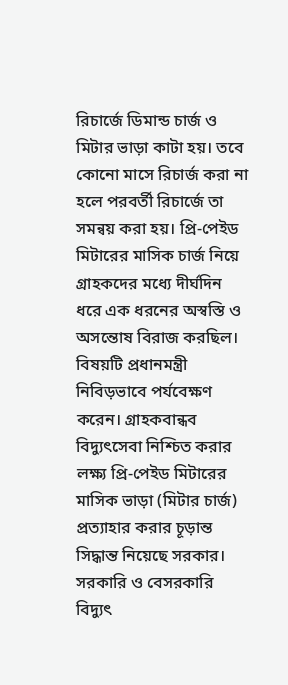রিচার্জে ডিমান্ড চার্জ ও মিটার ভাড়া কাটা হয়। তবে কোনো মাসে রিচার্জ করা না হলে পরবর্তী রিচার্জে তা সমন্বয় করা হয়। প্রি-পেইড মিটারের মাসিক চার্জ নিয়ে গ্রাহকদের মধ্যে দীর্ঘদিন ধরে এক ধরনের অস্বস্তি ও অসন্তোষ বিরাজ করছিল। বিষয়টি প্রধানমন্ত্রী নিবিড়ভাবে পর্যবেক্ষণ করেন। গ্রাহকবান্ধব বিদ্যুৎসেবা নিশ্চিত করার লক্ষ্য প্রি-পেইড মিটারের মাসিক ভাড়া (মিটার চার্জ) প্রত্যাহার করার চূড়ান্ত সিদ্ধান্ত নিয়েছে সরকার। সরকারি ও বেসরকারি বিদ্যুৎ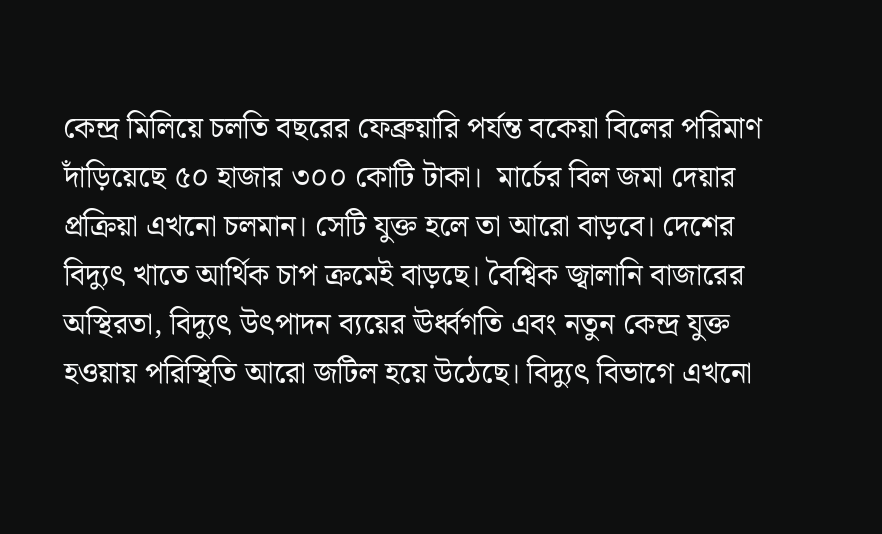কেন্দ্র মিলিয়ে চলতি বছরের ফেব্রুয়ারি পর্যন্ত বকেয়া বিলের পরিমাণ দাঁড়িয়েছে ৫০ হাজার ৩০০ কোটি টাকা।  মার্চের বিল জমা দেয়ার প্রক্রিয়া এখনো চলমান। সেটি যুক্ত হলে তা আরো বাড়বে। দেশের বিদ্যুৎ খাতে আর্থিক চাপ ক্রমেই বাড়ছে। বৈশ্বিক জ্বালানি বাজারের অস্থিরতা, বিদ্যুৎ উৎপাদন ব্যয়ের ঊর্ধ্বগতি এবং নতুন কেন্দ্র যুক্ত হওয়ায় পরিস্থিতি আরো জটিল হয়ে উঠেছে। বিদ্যুৎ বিভাগে এখনো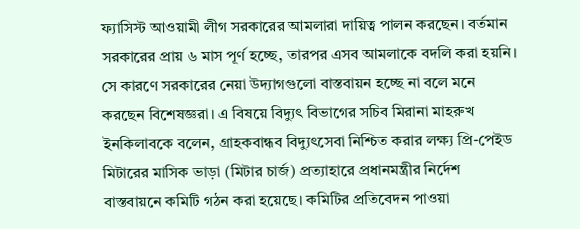ফ্যাসিস্ট আওয়ামী লীগ সরকারের আমলারা দায়িত্ব পালন করছেন। বর্তমান সরকারের প্রায় ৬ মাস পূর্ণ হচ্ছে, তারপর এসব আমলাকে বদলি করা হয়নি। সে কারণে সরকারের নেয়া উদ্যাগগুলো বাস্তবায়ন হচ্ছে না বলে মনে করছেন বিশেষজ্ঞরা। এ বিষয়ে বিদ্যুৎ বিভাগের সচিব মিরানা মাহরুখ ইনকিলাবকে বলেন, গ্রাহকবান্ধব বিদ্যুৎসেবা নিশ্চিত করার লক্ষ্য প্রি-পেইড মিটারের মাসিক ভাড়া (মিটার চার্জ) প্রত্যাহারে প্রধানমন্ত্রীর নির্দেশ বাস্তবায়নে কমিটি গঠন করা হয়েছে। কমিটির প্রতিবেদন পাওয়া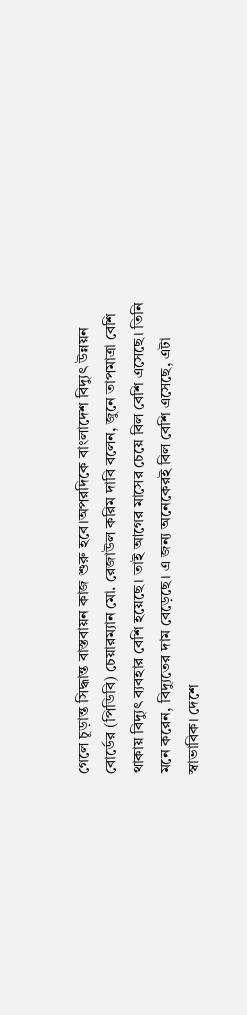গেলে চূড়ান্ত সিদ্ধান্ত বাস্তবায়ন কাজ শুরু হবে।অপরদিকে বাংলাদেশ বিদ্যুৎ উন্নয়ন বোর্ডের (পিডিবি) চেয়ারম্যান মো. রেজাউল করিম দাবি বলেন, জুনে তাপমাত্রা বেশি থাকায় বিদ্যুৎ ব্যবহার বেশি হয়েছে। তাই আগের মাসের চেয়ে বিল বেশি এসেছে। তিনি মনে করেন, বিদ্যুতের দাম বেড়েছে। এ জন্য অনেকেরই বিল বেশি এসেছে, এটা স্বাভাবিক। দেশে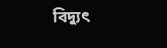বিদ্যুৎ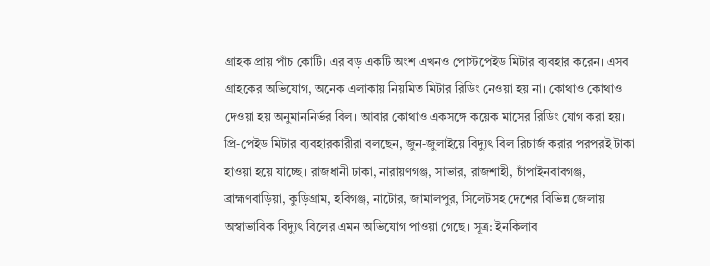গ্রাহক প্রায় পাঁচ কোটি। এর বড় একটি অংশ এখনও পোস্টপেইড মিটার ব্যবহার করেন। এসব গ্রাহকের অভিযোগ, অনেক এলাকায় নিয়মিত মিটার রিডিং নেওয়া হয় না। কোথাও কোথাও দেওয়া হয় অনুমাননির্ভর বিল। আবার কোথাও একসঙ্গে কয়েক মাসের রিডিং যোগ করা হয়। প্রি-পেইড মিটার ব্যবহারকারীরা বলছেন, জুন-জুলাইয়ে বিদ্যুৎ বিল রিচার্জ করার পরপরই টাকা হাওয়া হয়ে যাচ্ছে। রাজধানী ঢাকা, নারায়ণগঞ্জ, সাভার, রাজশাহী, চাঁপাইনবাবগঞ্জ, ব্রাহ্মণবাড়িয়া, কুড়িগ্রাম, হবিগঞ্জ, নাটোর, জামালপুর, সিলেটসহ দেশের বিভিন্ন জেলায় অস্বাভাবিক বিদ্যুৎ বিলের এমন অভিযোগ পাওয়া গেছে। সূত্র: ইনকিলাব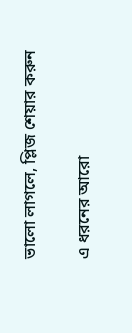ভালো লাগলে, প্লিজ শেয়ার করুন

এ ধরনের আরো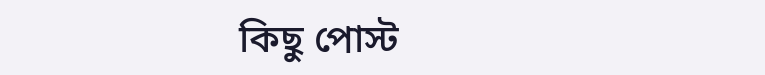কিছু পোস্ট